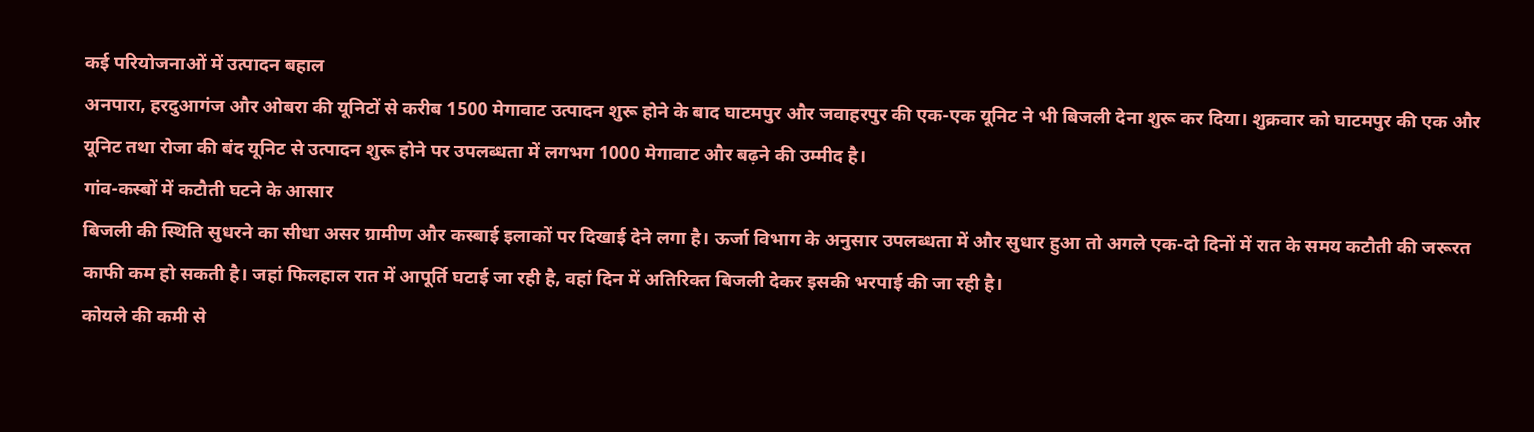कई परियोजनाओं में उत्पादन बहाल
अनपारा, हरदुआगंज और ओबरा की यूनिटों से करीब 1500 मेगावाट उत्पादन शुरू होने के बाद घाटमपुर और जवाहरपुर की एक-एक यूनिट ने भी बिजली देना शुरू कर दिया। शुक्रवार को घाटमपुर की एक और यूनिट तथा रोजा की बंद यूनिट से उत्पादन शुरू होने पर उपलब्धता में लगभग 1000 मेगावाट और बढ़ने की उम्मीद है।
गांव-कस्बों में कटौती घटने के आसार
बिजली की स्थिति सुधरने का सीधा असर ग्रामीण और कस्बाई इलाकों पर दिखाई देने लगा है। ऊर्जा विभाग के अनुसार उपलब्धता में और सुधार हुआ तो अगले एक-दो दिनों में रात के समय कटौती की जरूरत काफी कम हो सकती है। जहां फिलहाल रात में आपूर्ति घटाई जा रही है, वहां दिन में अतिरिक्त बिजली देकर इसकी भरपाई की जा रही है।
कोयले की कमी से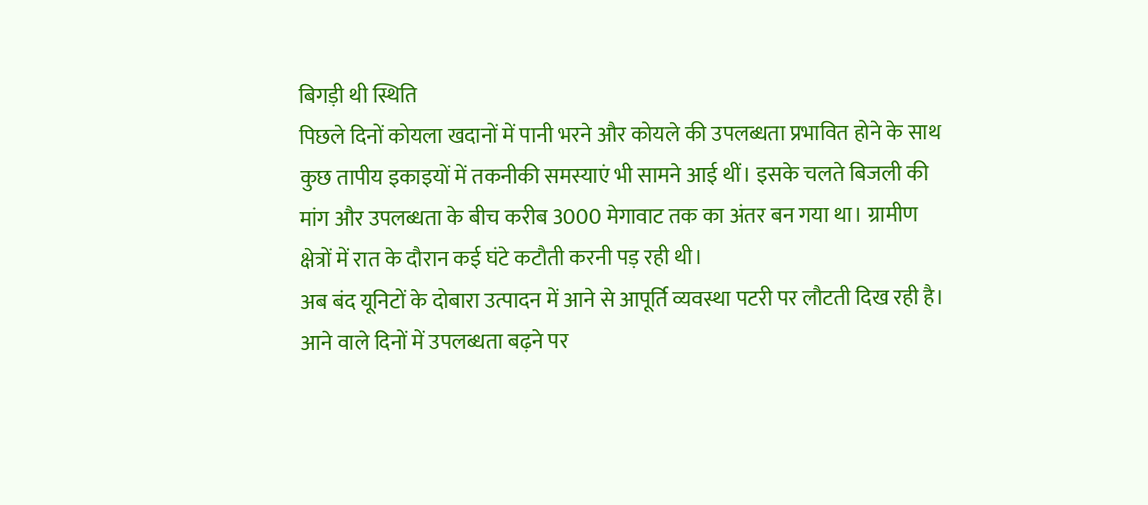बिगड़ी थी स्थिति
पिछले दिनों कोयला खदानों में पानी भरने और कोयले की उपलब्धता प्रभावित होने के साथ कुछ तापीय इकाइयों में तकनीकी समस्याएं भी सामने आई थीं। इसके चलते बिजली की मांग और उपलब्धता के बीच करीब 3000 मेगावाट तक का अंतर बन गया था। ग्रामीण क्षेत्रों में रात के दौरान कई घंटे कटौती करनी पड़ रही थी।
अब बंद यूनिटों के दोबारा उत्पादन में आने से आपूर्ति व्यवस्था पटरी पर लौटती दिख रही है। आने वाले दिनों में उपलब्धता बढ़ने पर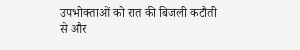उपभोक्ताओं को रात की बिजली कटौती से और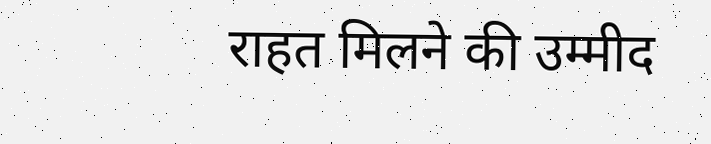राहत मिलने की उम्मीद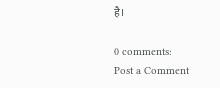है।

0 comments:
Post a Comment